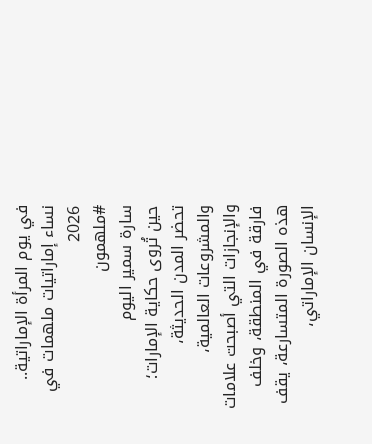في يوم المرأة الإماراتية.. نساء إماراتيات ملهمات في 2026
#ملهمون
سارة سمير اليوم
حين تُروى حكاية الإمارات؛ تحضر المدن الحديثة، والمشروعات العالمية، والإنجازات التي أصبحت علامات فارقة في المنطقة، وخلف هذه الصورة المتسارعة، يقف الإنسان الإماراتي،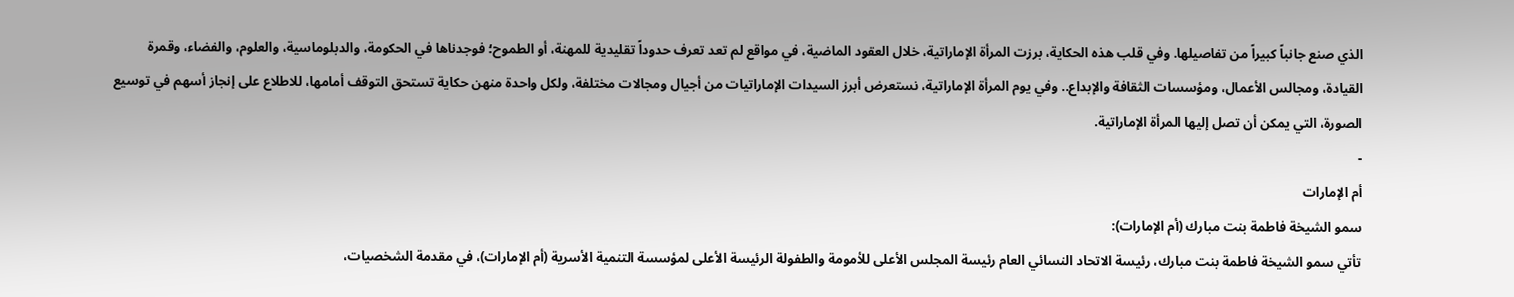الذي صنع جانباً كبيراً من تفاصيلها. وفي قلب هذه الحكاية، برزت المرأة الإماراتية، خلال العقود الماضية، في مواقع لم تعد تعرف حدوداً تقليدية للمهنة، أو الطموح؛ فوجدناها في الحكومة، والدبلوماسية، والعلوم، والفضاء، وقمرة القيادة، ومجالس الأعمال، ومؤسسات الثقافة والإبداع.. وفي يوم المرأة الإماراتية، نستعرض أبرز السيدات الإماراتيات من أجيال ومجالات مختلفة، ولكل واحدة منهن حكاية تستحق التوقف أمامها، للاطلاع على إنجاز أسهم في توسيع الصورة، التي يمكن أن تصل إليها المرأة الإماراتية.
-
أم الإمارات
سمو الشيخة فاطمة بنت مبارك (أم الإمارات):
تأتي سمو الشيخة فاطمة بنت مبارك، رئيسة الاتحاد النسائي العام رئيسة المجلس الأعلى للأمومة والطفولة الرئيسة الأعلى لمؤسسة التنمية الأسرية (أم الإمارات)، في مقدمة الشخصيات،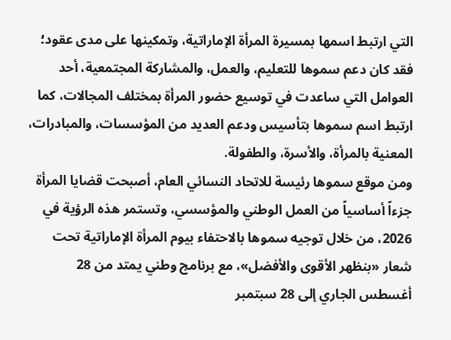التي ارتبط اسمها بمسيرة المرأة الإماراتية، وتمكينها على مدى عقود؛ فقد كان دعم سموها للتعليم، والعمل، والمشاركة المجتمعية، أحد العوامل التي ساعدت في توسيع حضور المرأة بمختلف المجالات، كما ارتبط اسم سموها بتأسيس ودعم العديد من المؤسسات، والمبادرات، المعنية بالمرأة، والأسرة، والطفولة.
ومن موقع سموها رئيسة للاتحاد النسائي العام، أصبحت قضايا المرأة جزءاً أساسياً من العمل الوطني والمؤسسي، وتستمر هذه الرؤية في 2026، من خلال توجيه سموها بالاحتفاء بيوم المرأة الإماراتية تحت شعار «بنظهر الأقوى والأفضل»، مع برنامج وطني يمتد من 28 أغسطس الجاري إلى 28 سبتمبر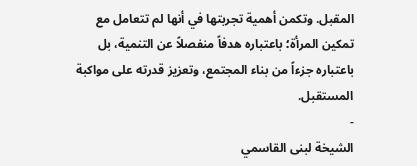المقبل. وتكمن أهمية تجربتها في أنها لم تتعامل مع تمكين المرأة؛ باعتباره هدفاً منفصلاً عن التنمية، بل باعتباره جزءاً من بناء المجتمع، وتعزيز قدرته على مواكبة المستقبل.
-
الشيخة لبنى القاسمي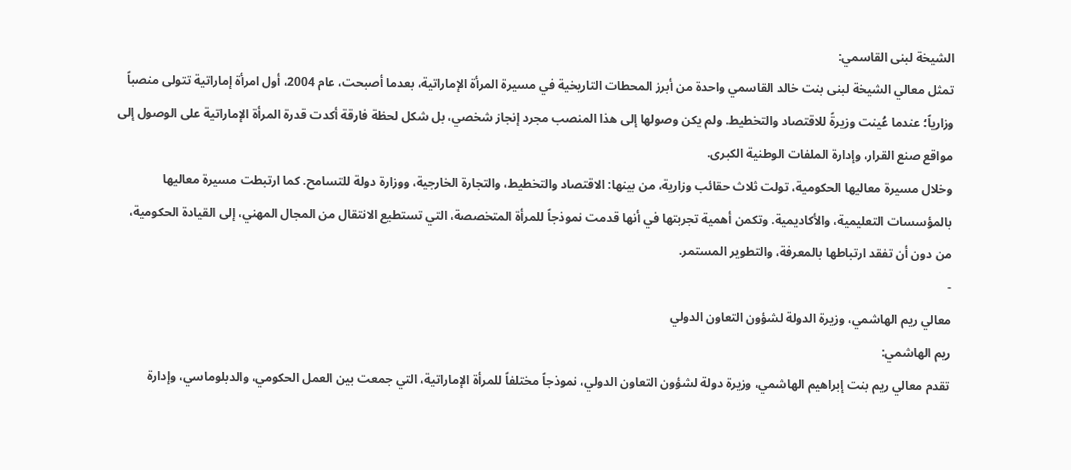الشيخة لبنى القاسمي:
تمثل معالي الشيخة لبنى بنت خالد القاسمي واحدة من أبرز المحطات التاريخية في مسيرة المرأة الإماراتية، بعدما أصبحت، عام 2004، أول امرأة إماراتية تتولى منصباً وزارياً؛ عندما عُينت وزيرةً للاقتصاد والتخطيط. ولم يكن وصولها إلى هذا المنصب مجرد إنجاز شخصي، بل شكل لحظة فارقة أكدت قدرة المرأة الإماراتية على الوصول إلى مواقع صنع القرار، وإدارة الملفات الوطنية الكبرى.
وخلال مسيرة معاليها الحكومية، تولت ثلاث حقائب وزارية، من بينها: الاقتصاد والتخطيط، والتجارة الخارجية، ووزارة دولة للتسامح. كما ارتبطت مسيرة معاليها بالمؤسسات التعليمية، والأكاديمية. وتكمن أهمية تجربتها في أنها قدمت نموذجاً للمرأة المتخصصة، التي تستطيع الانتقال من المجال المهني، إلى القيادة الحكومية، من دون أن تفقد ارتباطها بالمعرفة، والتطوير المستمر.
-
معالي ريم الهاشمي، وزيرة الدولة لشؤون التعاون الدولي
ريم الهاشمي:
تقدم معالي ريم بنت إبراهيم الهاشمي، وزيرة دولة لشؤون التعاون الدولي، نموذجاً مختلفاً للمرأة الإماراتية، التي جمعت بين العمل الحكومي، والدبلوماسي، وإدارة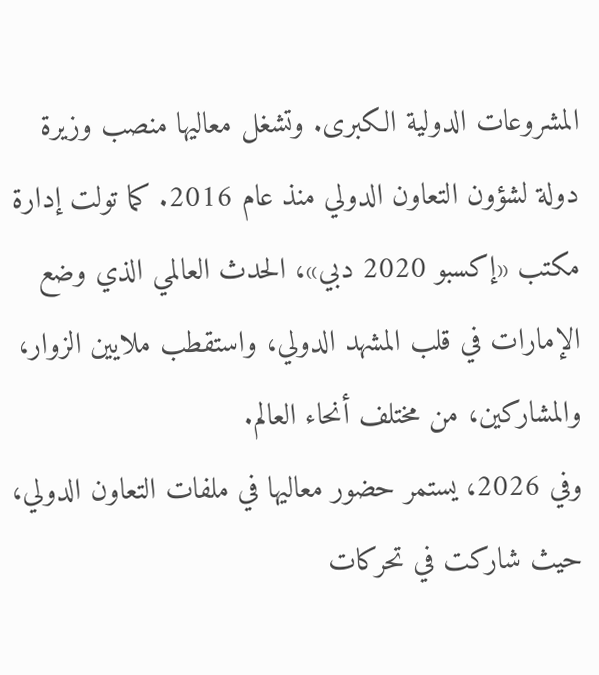المشروعات الدولية الكبرى. وتشغل معاليها منصب وزيرة دولة لشؤون التعاون الدولي منذ عام 2016. كما تولت إدارة مكتب «إكسبو 2020 دبي»، الحدث العالمي الذي وضع الإمارات في قلب المشهد الدولي، واستقطب ملايين الزوار، والمشاركين، من مختلف أنحاء العالم.
وفي 2026، يستمر حضور معاليها في ملفات التعاون الدولي، حيث شاركت في تحركات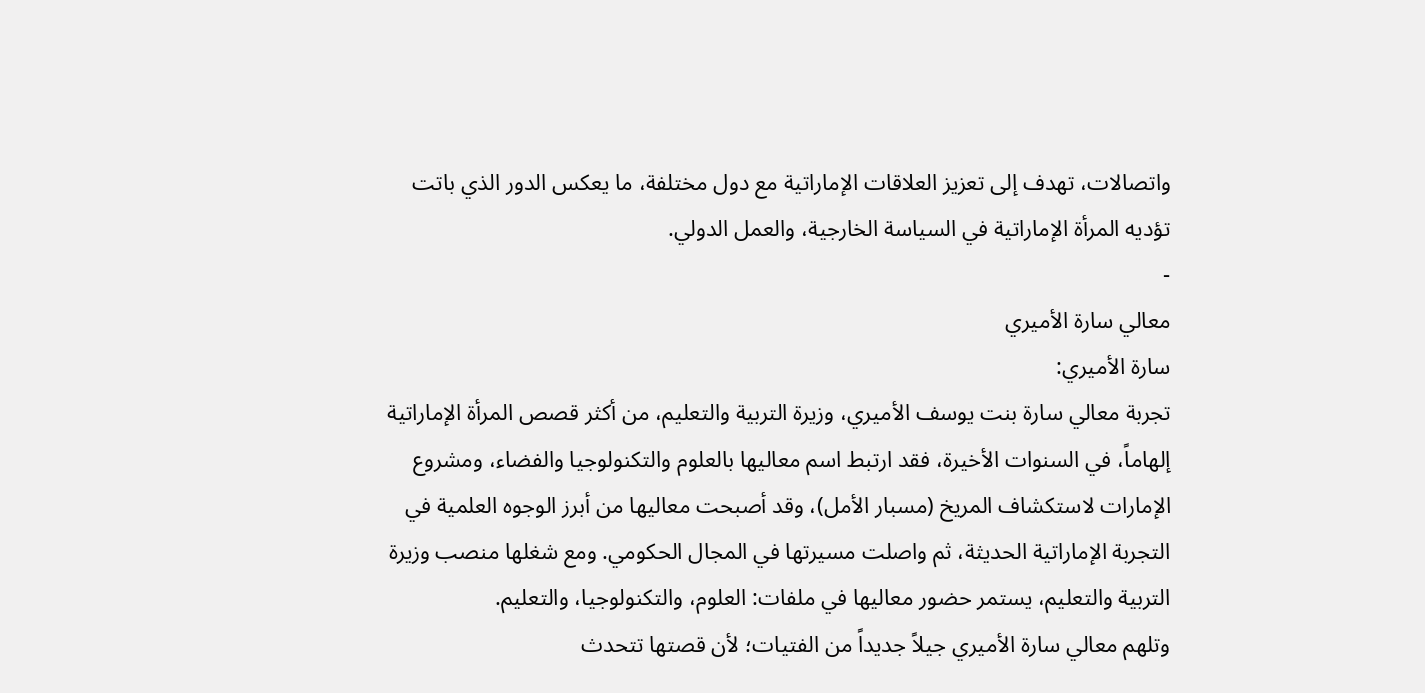واتصالات، تهدف إلى تعزيز العلاقات الإماراتية مع دول مختلفة، ما يعكس الدور الذي باتت تؤديه المرأة الإماراتية في السياسة الخارجية، والعمل الدولي.
-
معالي سارة الأميري
سارة الأميري:
تجربة معالي سارة بنت يوسف الأميري، وزيرة التربية والتعليم، من أكثر قصص المرأة الإماراتية إلهاماً، في السنوات الأخيرة، فقد ارتبط اسم معاليها بالعلوم والتكنولوجيا والفضاء، ومشروع الإمارات لاستكشاف المريخ (مسبار الأمل)، وقد أصبحت معاليها من أبرز الوجوه العلمية في التجربة الإماراتية الحديثة، ثم واصلت مسيرتها في المجال الحكومي. ومع شغلها منصب وزيرة التربية والتعليم، يستمر حضور معاليها في ملفات: العلوم، والتكنولوجيا، والتعليم.
وتلهم معالي سارة الأميري جيلاً جديداً من الفتيات؛ لأن قصتها تتحدث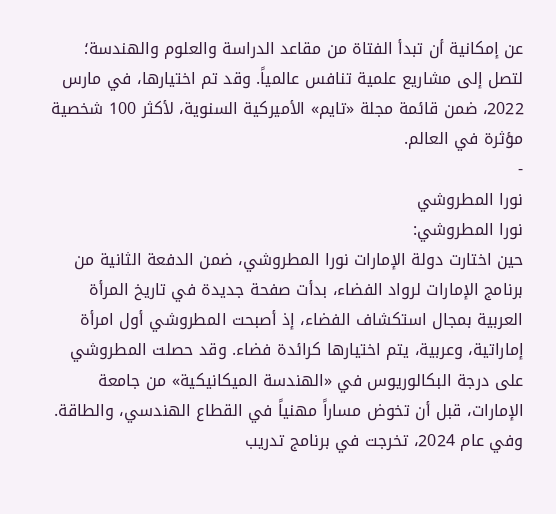عن إمكانية أن تبدأ الفتاة من مقاعد الدراسة والعلوم والهندسة؛ لتصل إلى مشاريع علمية تنافس عالمياً. وقد تم اختيارها، في مارس 2022، ضمن قائمة مجلة «تايم» الأميركية السنوية، لأكثر 100 شخصية مؤثرة في العالم.
-
نورا المطروشي
نورا المطروشي:
حين اختارت دولة الإمارات نورا المطروشي، ضمن الدفعة الثانية من برنامج الإمارات لرواد الفضاء، بدأت صفحة جديدة في تاريخ المرأة العربية بمجال استكشاف الفضاء، إذ أصبحت المطروشي أول امرأة إماراتية، وعربية، يتم اختيارها كرائدة فضاء. وقد حصلت المطروشي على درجة البكالوريوس في «الهندسة الميكانيكية» من جامعة الإمارات، قبل أن تخوض مساراً مهنياً في القطاع الهندسي، والطاقة.
وفي عام 2024، تخرجت في برنامج تدريب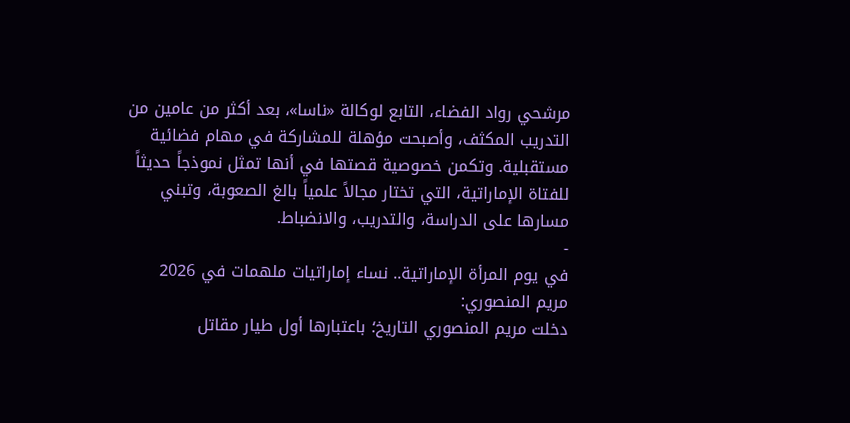مرشحي رواد الفضاء، التابع لوكالة «ناسا»، بعد أكثر من عامين من التدريب المكثف، وأصبحت مؤهلة للمشاركة في مهام فضائية مستقبلية. وتكمن خصوصية قصتها في أنها تمثل نموذجاً حديثاً للفتاة الإماراتية، التي تختار مجالاً علمياً بالغ الصعوبة، وتبني مسارها على الدراسة، والتدريب، والانضباط.
-
في يوم المرأة الإماراتية.. نساء إماراتيات ملهمات في 2026
مريم المنصوري:
دخلت مريم المنصوري التاريخ؛ باعتبارها أول طيار مقاتل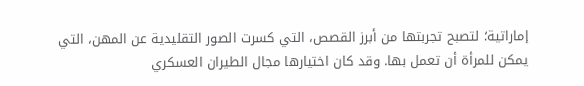إماراتية؛ لتصبح تجربتها من أبرز القصص، التي كسرت الصور التقليدية عن المهن، التي يمكن للمرأة أن تعمل بها. وقد كان اختيارها مجال الطيران العسكري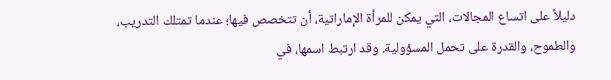دليلاً على اتساع المجالات، التي يمكن للمرأة الإماراتية، أن تتخصص فيها؛ عندما تمتلك التدريب، والطموح، والقدرة على تحمل المسؤولية. وقد ارتبط اسمها، في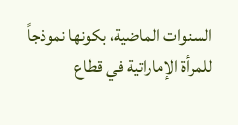السنوات الماضية، بكونها نموذجاً للمرأة الإماراتية في قطاع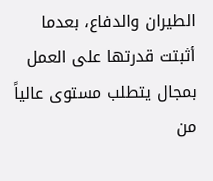الطيران والدفاع، بعدما أثبتت قدرتها على العمل بمجال يتطلب مستوى عالياً من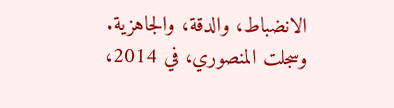الانضباط، والدقة، والجاهزية.
وسجلت المنصوري، في 2014،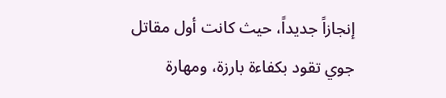إنجازاً جديداً، حيث كانت أول مقاتل جوي تقود بكفاءة بارزة، ومهارة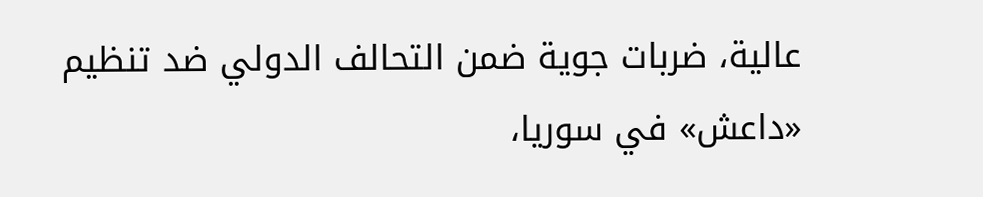عالية، ضربات جوية ضمن التحالف الدولي ضد تنظيم «داعش» في سوريا،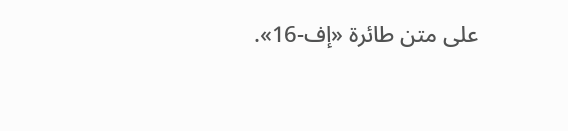على متن طائرة «إف-16».